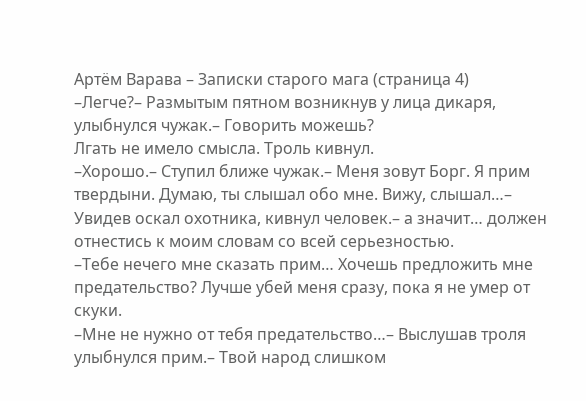Артём Варава – Записки старого мага (страница 4)
–Легче?– Размытым пятном возникнув у лица дикаря, улыбнулся чужак.– Говорить можешь?
Лгать не имело смысла. Троль кивнул.
–Хорошо.– Ступил ближе чужак.– Меня зовут Борг. Я прим твердыни. Думаю, ты слышал обо мне. Вижу, слышал…– Увидев оскал охотника, кивнул человек.– а значит… должен отнестись к моим словам со всей серьезностью.
–Тебе нечего мне сказать прим… Хочешь предложить мне предательство? Лучше убей меня сразу, пока я не умер от скуки.
–Мне не нужно от тебя предательство…– Выслушав троля улыбнулся прим.– Твой народ слишком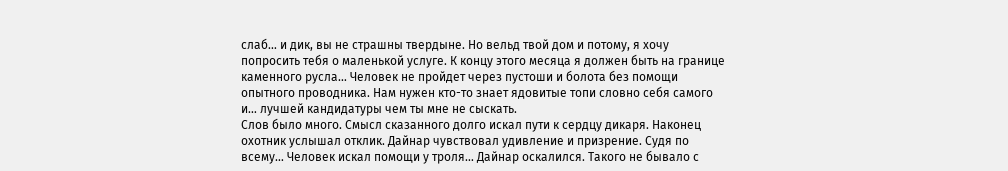слаб… и дик, вы не страшны твердыне. Но вельд твой дом и потому, я хочу попросить тебя о маленькой услуге. К концу этого месяца я должен быть на границе каменного русла… Человек не пройдет через пустоши и болота без помощи опытного проводника. Нам нужен кто-то знает ядовитые топи словно себя самого и… лучшей кандидатуры чем ты мне не сыскать.
Слов было много. Смысл сказанного долго искал пути к сердцу дикаря. Наконец охотник услышал отклик. Дайнар чувствовал удивление и призрение. Судя по всему… Человек искал помощи у троля… Дайнар оскалился. Такого не бывало с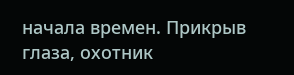начала времен. Прикрыв глаза, охотник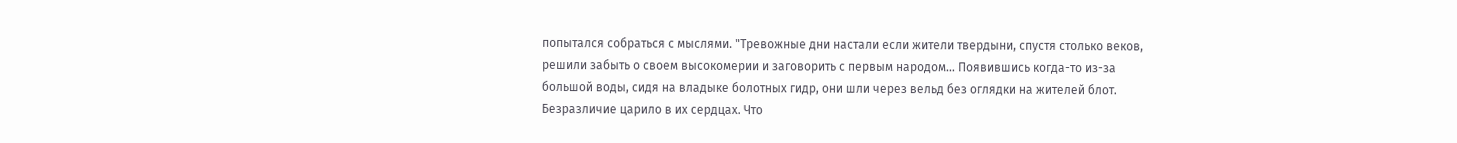попытался собраться с мыслями. "Тревожные дни настали если жители твердыни, спустя столько веков, решили забыть о своем высокомерии и заговорить с первым народом… Появившись когда-то из-за большой воды, сидя на владыке болотных гидр, они шли через вельд без оглядки на жителей блот. Безразличие царило в их сердцах. Что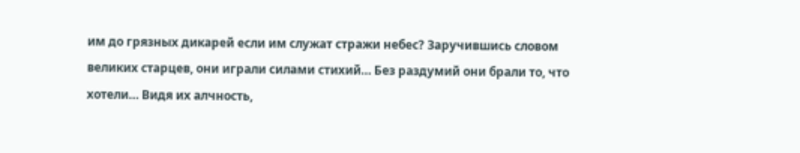им до грязных дикарей если им служат стражи небес? Заручившись словом великих старцев, они играли силами стихий… Без раздумий они брали то, что хотели… Видя их алчность,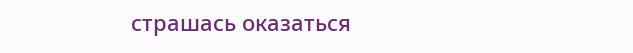страшась оказаться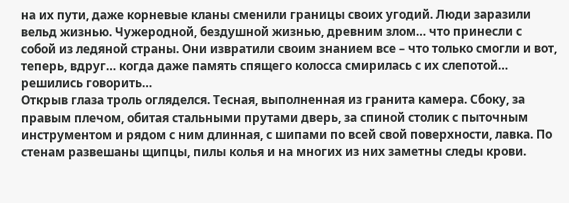на их пути, даже корневые кланы сменили границы своих угодий. Люди заразили вельд жизнью. Чужеродной, бездушной жизнью, древним злом… что принесли с собой из ледяной страны. Они извратили своим знанием все – что только смогли и вот, теперь, вдруг… когда даже память спящего колосса смирилась с их слепотой… решились говорить…
Открыв глаза троль огляделся. Тесная, выполненная из гранита камера. Сбоку, за правым плечом, обитая стальными прутами дверь, за спиной столик с пыточным инструментом и рядом с ним длинная, с шипами по всей свой поверхности, лавка. По стенам развешаны щипцы, пилы колья и на многих из них заметны следы крови.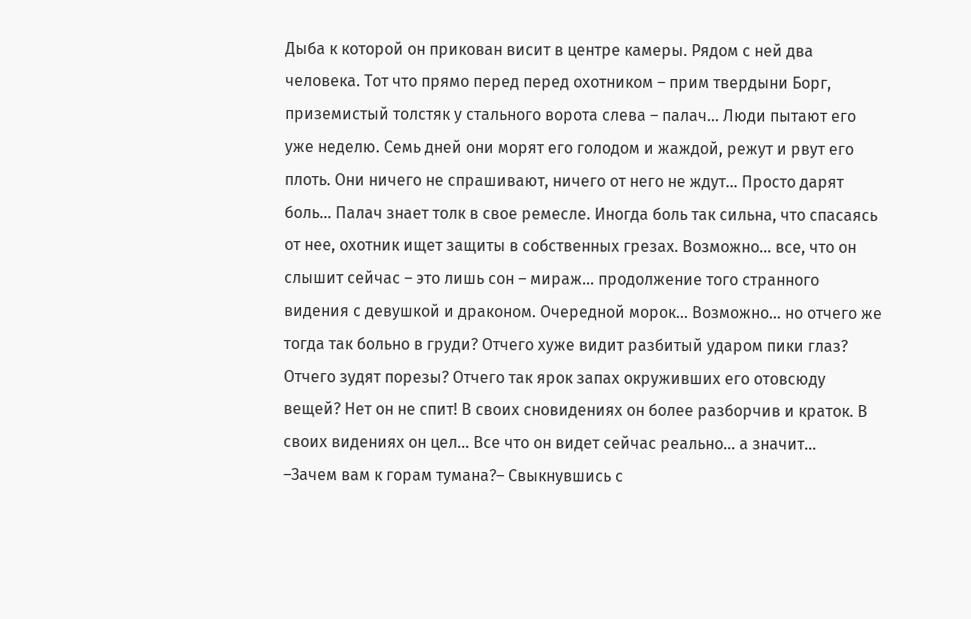Дыба к которой он прикован висит в центре камеры. Рядом с ней два человека. Тот что прямо перед перед охотником – прим твердыни Борг, приземистый толстяк у стального ворота слева – палач… Люди пытают его уже неделю. Семь дней они морят его голодом и жаждой, режут и рвут его плоть. Они ничего не спрашивают, ничего от него не ждут… Просто дарят боль… Палач знает толк в свое ремесле. Иногда боль так сильна, что спасаясь от нее, охотник ищет защиты в собственных грезах. Возможно… все, что он слышит сейчас – это лишь сон – мираж… продолжение того странного видения с девушкой и драконом. Очередной морок… Возможно… но отчего же тогда так больно в груди? Отчего хуже видит разбитый ударом пики глаз? Отчего зудят порезы? Отчего так ярок запах окруживших его отовсюду вещей? Нет он не спит! В своих сновидениях он более разборчив и краток. В своих видениях он цел… Все что он видет сейчас реально… а значит…
–Зачем вам к горам тумана?– Свыкнувшись с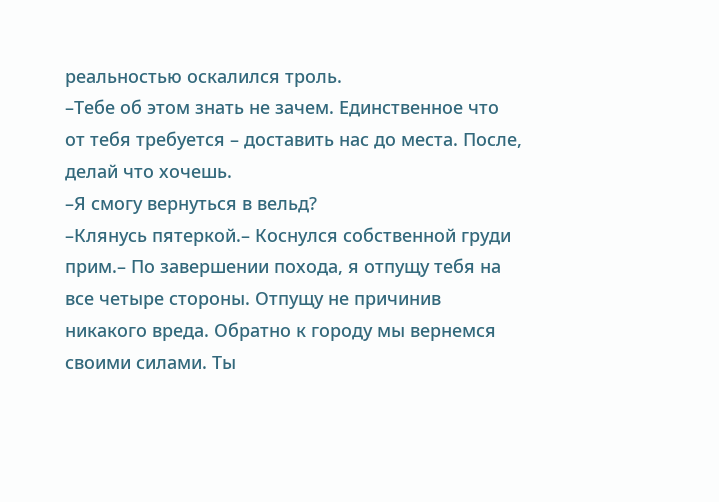реальностью оскалился троль.
–Тебе об этом знать не зачем. Единственное что от тебя требуется – доставить нас до места. После, делай что хочешь.
–Я смогу вернуться в вельд?
–Клянусь пятеркой.– Коснулся собственной груди прим.– По завершении похода, я отпущу тебя на все четыре стороны. Отпущу не причинив никакого вреда. Обратно к городу мы вернемся своими силами. Ты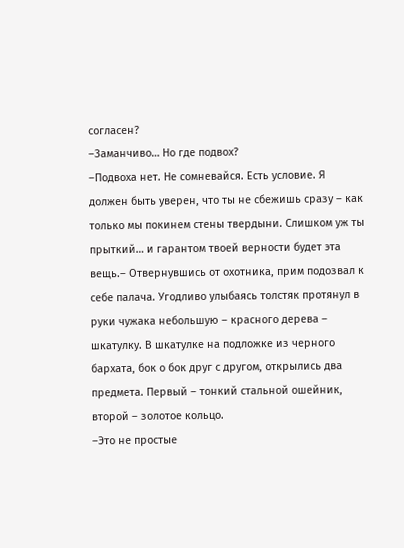согласен?
–Заманчиво… Но где подвох?
–Подвоха нет. Не сомневайся. Есть условие. Я должен быть уверен, что ты не сбежишь сразу – как только мы покинем стены твердыни. Слишком уж ты прыткий… и гарантом твоей верности будет эта вещь.– Отвернувшись от охотника, прим подозвал к себе палача. Угодливо улыбаясь толстяк протянул в руки чужака небольшую – красного дерева – шкатулку. В шкатулке на подложке из черного бархата, бок о бок друг с другом, открылись два предмета. Первый – тонкий стальной ошейник, второй – золотое кольцо.
–Это не простые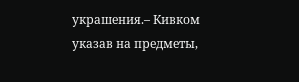украшения.– Кивком указав на предметы,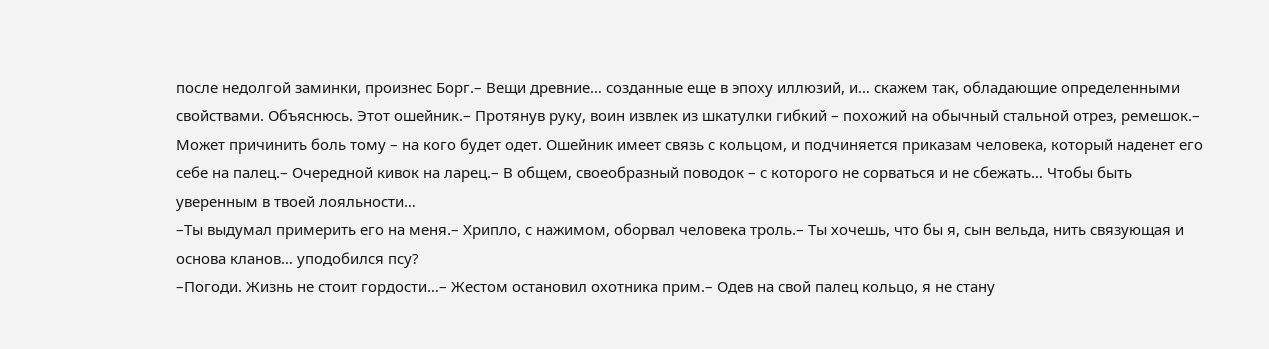после недолгой заминки, произнес Борг.– Вещи древние… созданные еще в эпоху иллюзий, и… скажем так, обладающие определенными свойствами. Объяснюсь. Этот ошейник.– Протянув руку, воин извлек из шкатулки гибкий – похожий на обычный стальной отрез, ремешок.– Может причинить боль тому – на кого будет одет. Ошейник имеет связь с кольцом, и подчиняется приказам человека, который наденет его себе на палец.– Очередной кивок на ларец.– В общем, своеобразный поводок – с которого не сорваться и не сбежать… Чтобы быть уверенным в твоей лояльности…
–Ты выдумал примерить его на меня.– Хрипло, с нажимом, оборвал человека троль.– Ты хочешь, что бы я, сын вельда, нить связующая и основа кланов… уподобился псу?
–Погоди. Жизнь не стоит гордости…– Жестом остановил охотника прим.– Одев на свой палец кольцо, я не стану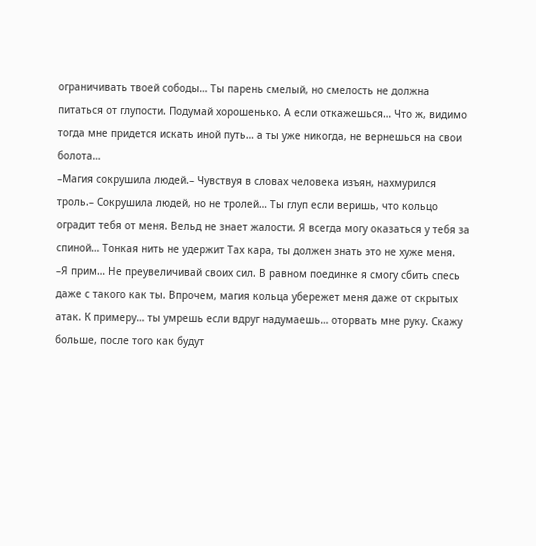ограничивать твоей сободы… Ты парень смелый, но смелость не должна питаться от глупости. Подумай хорошенько. А если откажешься… Что ж, видимо тогда мне придется искать иной путь… а ты уже никогда, не вернешься на свои болота…
–Магия сокрушила людей.– Чувствуя в словах человека изъян, нахмурился троль.– Сокрушила людей, но не тролей… Ты глуп если веришь, что кольцо оградит тебя от меня. Вельд не знает жалости. Я всегда могу оказаться у тебя за спиной… Тонкая нить не удержит Тах кара, ты должен знать это не хуже меня.
–Я прим… Не преувеличивай своих сил. В равном поединке я смогу сбить спесь даже с такого как ты. Впрочем, магия кольца убережет меня даже от скрытых атак. К примеру… ты умрешь если вдруг надумаешь… оторвать мне руку. Скажу больше, после того как будут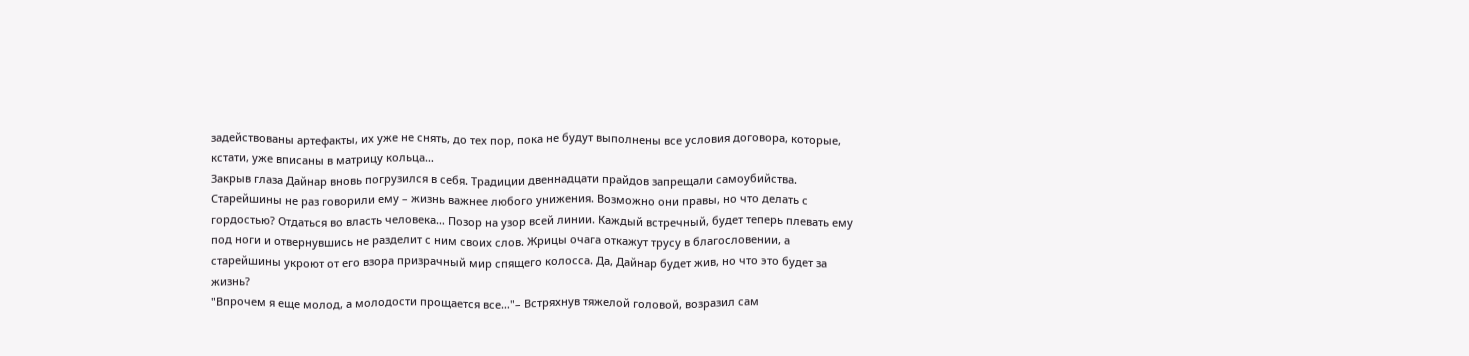задействованы артефакты, их уже не снять, до тех пор, пока не будут выполнены все условия договора, которые, кстати, уже вписаны в матрицу кольца…
Закрыв глаза Дайнар вновь погрузился в себя. Традиции двеннадцати прайдов запрещали самоубийства. Старейшины не раз говорили ему – жизнь важнее любого унижения. Возможно они правы, но что делать с гордостью? Отдаться во власть человека… Позор на узор всей линии. Каждый встречный, будет теперь плевать ему под ноги и отвернувшись не разделит с ним своих слов. Жрицы очага откажут трусу в благословении, а старейшины укроют от его взора призрачный мир спящего колосса. Да, Дайнар будет жив, но что это будет за жизнь?
"Впрочем я еще молод, а молодости прощается все…"– Встряхнув тяжелой головой, возразил сам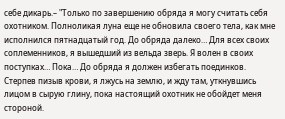себе дикарь.– "Только по завершению обряда я могу считать себя охотником. Полноликая луна еще не обновила своего тела, как мне исполнился пятнадцатый год. До обряда далеко… Для всех своих соплеменников, я вышедший из вельда зверь. Я волен в своих поступках… Пока… До обряда я должен избегать поединков. Стерпев пизыв крови, я лжусь на землю, и жду там, уткнувшись лицом в сырую глину, пока настоящий охотник не обойдет меня стороной.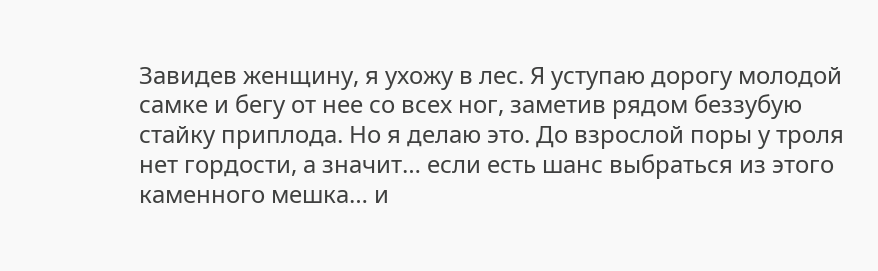Завидев женщину, я ухожу в лес. Я уступаю дорогу молодой самке и бегу от нее со всех ног, заметив рядом беззубую стайку приплода. Но я делаю это. До взрослой поры у троля нет гордости, а значит… если есть шанс выбраться из этого каменного мешка… и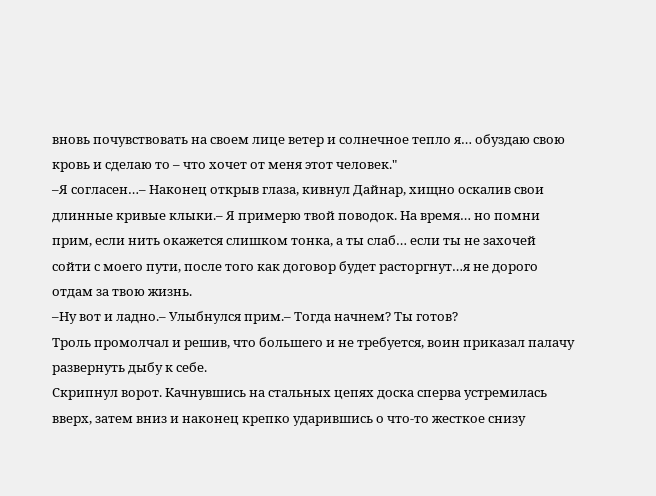вновь почувствовать на своем лице ветер и солнечное тепло я… обуздаю свою кровь и сделаю то – что хочет от меня этот человек."
–Я согласен…– Наконец открыв глаза, кивнул Дайнар, хищно оскалив свои длинные кривые клыки.– Я примерю твой поводок. На время… но помни прим, если нить окажется слишком тонка, а ты слаб… если ты не захочей сойти с моего пути, после того как договор будет расторгнут…я не дорого отдам за твою жизнь.
–Ну вот и ладно.– Улыбнулся прим.– Тогда начнем? Ты готов?
Троль промолчал и решив, что большего и не требуется, воин приказал палачу развернуть дыбу к себе.
Скрипнул ворот. Качнувшись на стальных цепях доска сперва устремилась вверх, затем вниз и наконец крепко ударившись о что-то жесткое снизу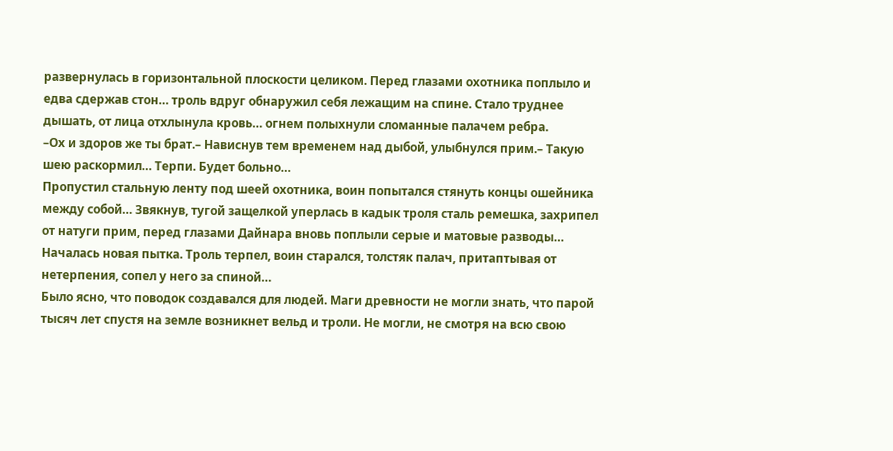развернулась в горизонтальной плоскости целиком. Перед глазами охотника поплыло и едва сдержав стон… троль вдруг обнаружил себя лежащим на спине. Стало труднее дышать, от лица отхлынула кровь… огнем полыхнули сломанные палачем ребра.
–Ох и здоров же ты брат.– Нависнув тем временем над дыбой, улыбнулся прим.– Такую шею раскормил… Терпи. Будет больно…
Пропустил стальную ленту под шеей охотника, воин попытался стянуть концы ошейника между собой… Звякнув, тугой защелкой уперлась в кадык троля сталь ремешка, захрипел от натуги прим, перед глазами Дайнара вновь поплыли серые и матовые разводы… Началась новая пытка. Троль терпел, воин старался, толстяк палач, притаптывая от нетерпения, сопел у него за спиной…
Было ясно, что поводок создавался для людей. Маги древности не могли знать, что парой тысяч лет спустя на земле возникнет вельд и троли. Не могли, не смотря на всю свою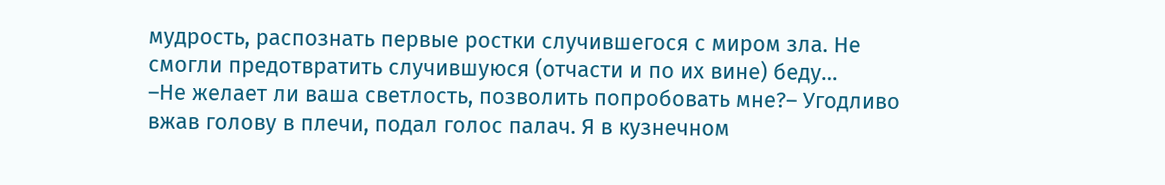мудрость, распознать первые ростки случившегося с миром зла. Не смогли предотвратить случившуюся (отчасти и по их вине) беду…
–Не желает ли ваша светлость, позволить попробовать мне?– Угодливо вжав голову в плечи, подал голос палач. Я в кузнечном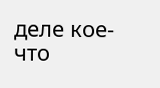деле кое-что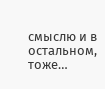смыслю и в остальном, тоже…